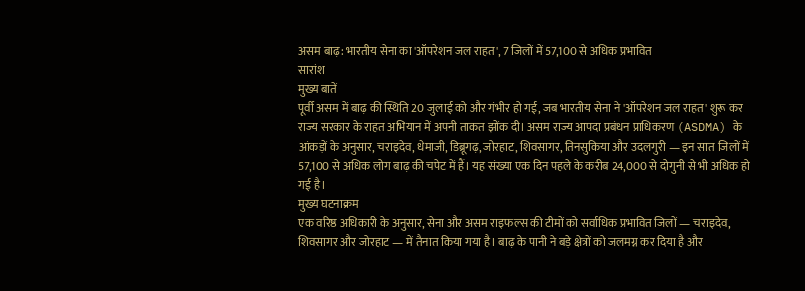असम बाढ़: भारतीय सेना का 'ऑपरेशन जल राहत', 7 जिलों में 57,100 से अधिक प्रभावित
सारांश
मुख्य बातें
पूर्वी असम में बाढ़ की स्थिति 20 जुलाई को और गंभीर हो गई, जब भारतीय सेना ने 'ऑपरेशन जल राहत' शुरू कर राज्य सरकार के राहत अभियान में अपनी ताकत झोंक दी। असम राज्य आपदा प्रबंधन प्राधिकरण (ASDMA) के आंकड़ों के अनुसार, चराइदेव, धेमाजी, डिब्रूगढ़, जोरहाट, शिवसागर, तिनसुकिया और उदलगुरी — इन सात जिलों में 57,100 से अधिक लोग बाढ़ की चपेट में हैं। यह संख्या एक दिन पहले के करीब 24,000 से दोगुनी से भी अधिक हो गई है।
मुख्य घटनाक्रम
एक वरिष्ठ अधिकारी के अनुसार, सेना और असम राइफल्स की टीमों को सर्वाधिक प्रभावित जिलों — चराइदेव, शिवसागर और जोरहाट — में तैनात किया गया है। बाढ़ के पानी ने बड़े क्षेत्रों को जलमग्न कर दिया है और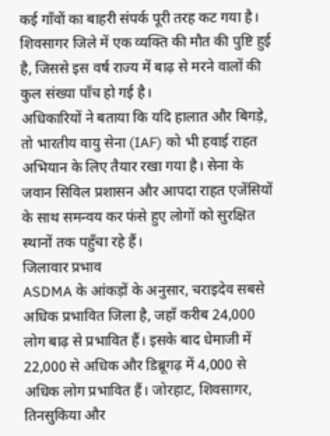कई गाँवों का बाहरी संपर्क पूरी तरह कट गया है। शिवसागर जिले में एक व्यक्ति की मौत की पुष्टि हुई है, जिससे इस वर्ष राज्य में बाढ़ से मरने वालों की कुल संख्या पाँच हो गई है।
अधिकारियों ने बताया कि यदि हालात और बिगड़े, तो भारतीय वायु सेना (IAF) को भी हवाई राहत अभियान के लिए तैयार रखा गया है। सेना के जवान सिविल प्रशासन और आपदा राहत एजेंसियों के साथ समन्वय कर फंसे हुए लोगों को सुरक्षित स्थानों तक पहुँचा रहे हैं।
जिलावार प्रभाव
ASDMA के आंकड़ों के अनुसार, चराइदेव सबसे अधिक प्रभावित जिला है, जहाँ करीब 24,000 लोग बाढ़ से प्रभावित हैं। इसके बाद धेमाजी में 22,000 से अधिक और डिब्रूगढ़ में 4,000 से अधिक लोग प्रभावित हैं। जोरहाट, शिवसागर, तिनसुकिया और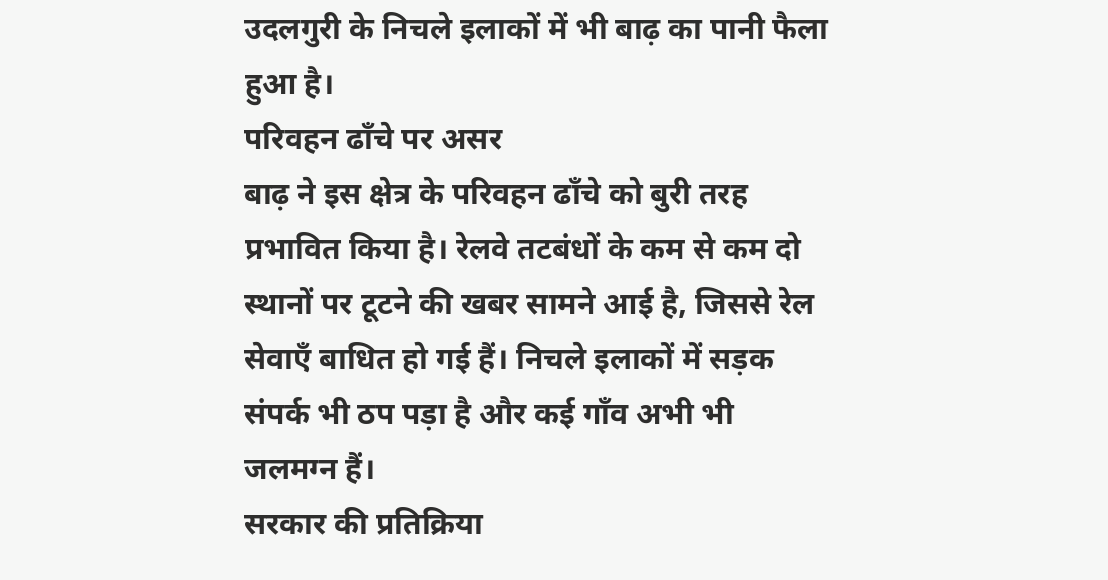उदलगुरी के निचले इलाकों में भी बाढ़ का पानी फैला हुआ है।
परिवहन ढाँचे पर असर
बाढ़ ने इस क्षेत्र के परिवहन ढाँचे को बुरी तरह प्रभावित किया है। रेलवे तटबंधों के कम से कम दो स्थानों पर टूटने की खबर सामने आई है, जिससे रेल सेवाएँ बाधित हो गई हैं। निचले इलाकों में सड़क संपर्क भी ठप पड़ा है और कई गाँव अभी भी जलमग्न हैं।
सरकार की प्रतिक्रिया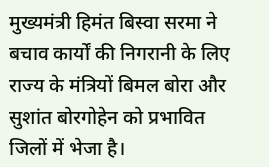मुख्यमंत्री हिमंत बिस्वा सरमा ने बचाव कार्यों की निगरानी के लिए राज्य के मंत्रियों बिमल बोरा और सुशांत बोरगोहेन को प्रभावित जिलों में भेजा है।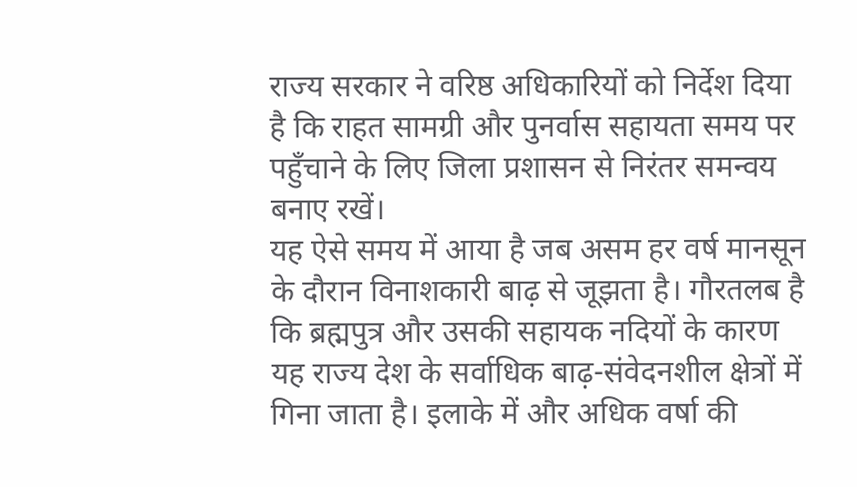राज्य सरकार ने वरिष्ठ अधिकारियों को निर्देश दिया है कि राहत सामग्री और पुनर्वास सहायता समय पर पहुँचाने के लिए जिला प्रशासन से निरंतर समन्वय बनाए रखें।
यह ऐसे समय में आया है जब असम हर वर्ष मानसून के दौरान विनाशकारी बाढ़ से जूझता है। गौरतलब है कि ब्रह्मपुत्र और उसकी सहायक नदियों के कारण यह राज्य देश के सर्वाधिक बाढ़-संवेदनशील क्षेत्रों में गिना जाता है। इलाके में और अधिक वर्षा की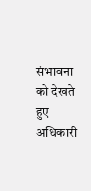संभावना को देखते हुए अधिकारी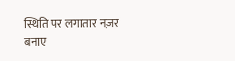स्थिति पर लगातार नज़र बनाए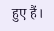हुए हैं।